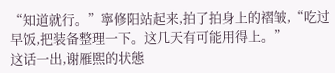“知道就行。”寧修阳站起来,拍了拍身上的褶皱,“吃过早饭,把装备整理一下。这几天有可能用得上。”
这话一出,谢雁煕的状態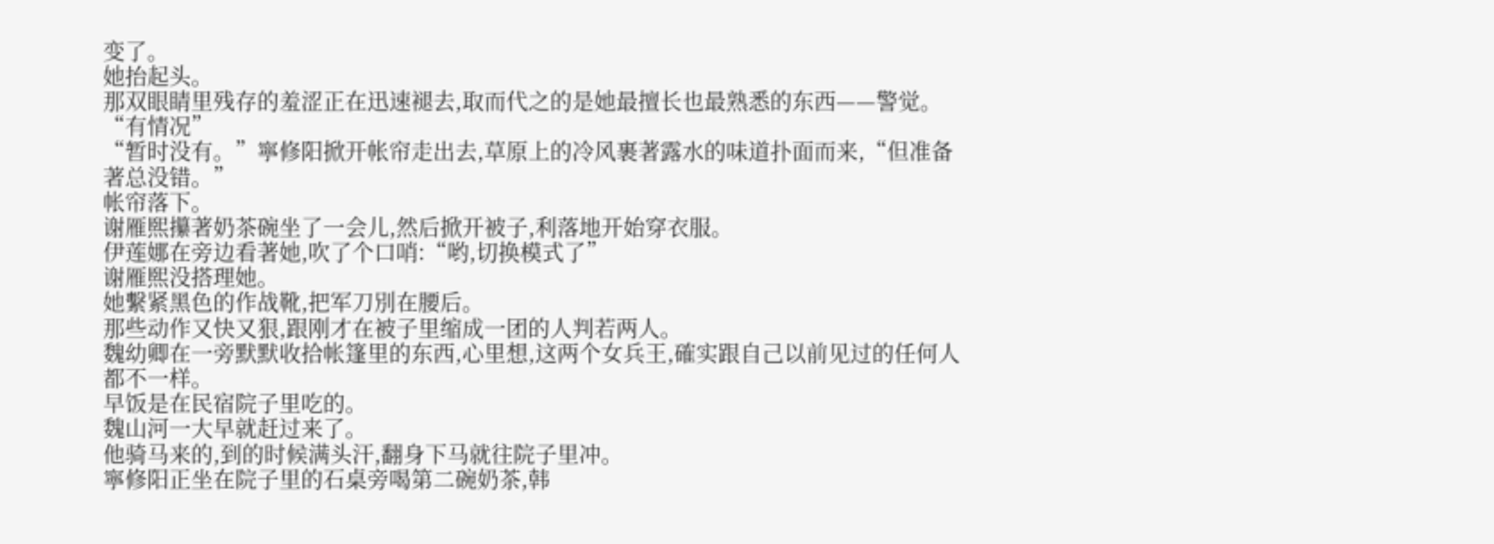变了。
她抬起头。
那双眼睛里残存的羞涩正在迅速褪去,取而代之的是她最擅长也最熟悉的东西——警觉。
“有情况”
“暂时没有。”寧修阳掀开帐帘走出去,草原上的冷风裹著露水的味道扑面而来,“但准备著总没错。”
帐帘落下。
谢雁煕攥著奶茶碗坐了一会儿,然后掀开被子,利落地开始穿衣服。
伊莲娜在旁边看著她,吹了个口哨:“哟,切换模式了”
谢雁煕没搭理她。
她繫紧黑色的作战靴,把军刀別在腰后。
那些动作又快又狠,跟刚才在被子里缩成一团的人判若两人。
魏幼卿在一旁默默收拾帐篷里的东西,心里想,这两个女兵王,確实跟自己以前见过的任何人都不一样。
早饭是在民宿院子里吃的。
魏山河一大早就赶过来了。
他骑马来的,到的时候满头汗,翻身下马就往院子里冲。
寧修阳正坐在院子里的石桌旁喝第二碗奶茶,韩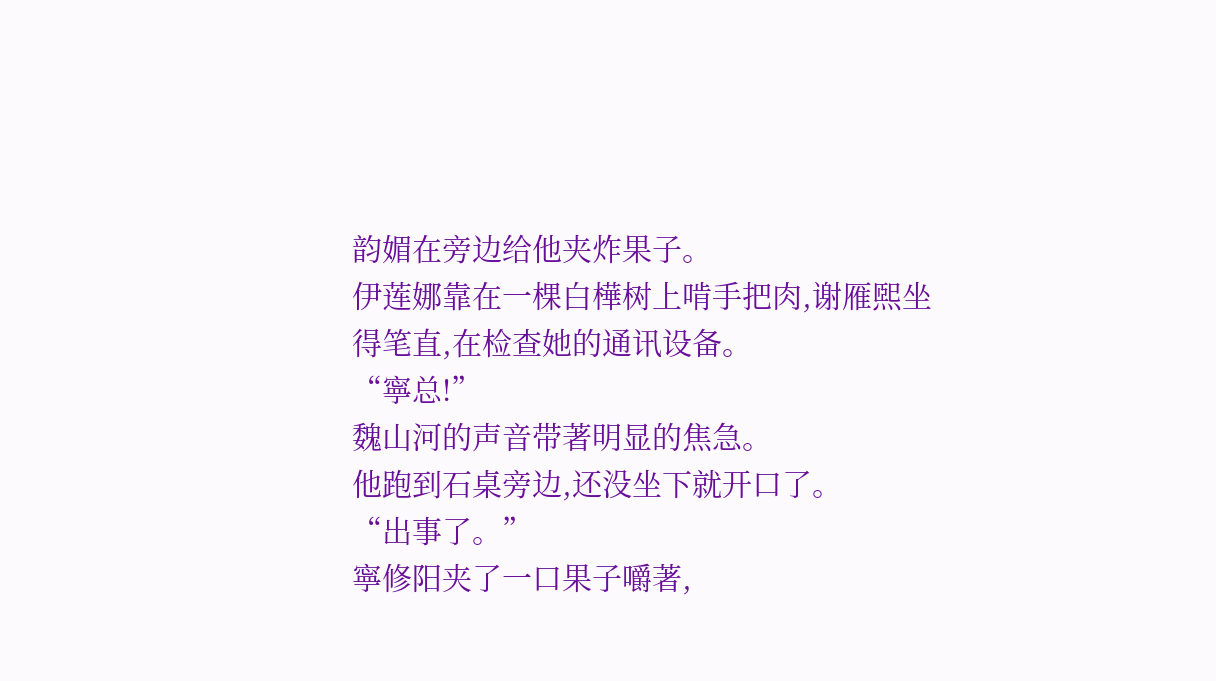韵媚在旁边给他夹炸果子。
伊莲娜靠在一棵白樺树上啃手把肉,谢雁煕坐得笔直,在检查她的通讯设备。
“寧总!”
魏山河的声音带著明显的焦急。
他跑到石桌旁边,还没坐下就开口了。
“出事了。”
寧修阳夹了一口果子嚼著,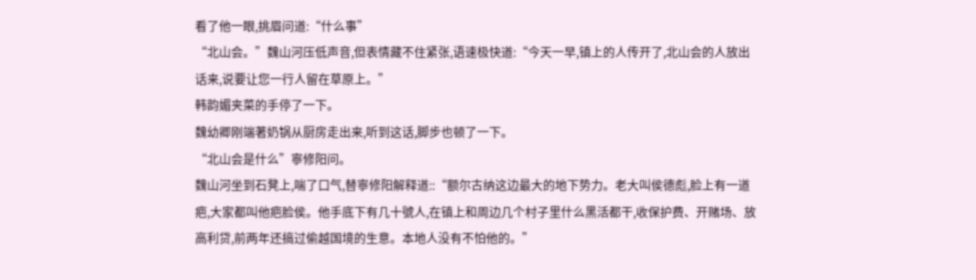看了他一眼,挑眉问道:“什么事”
“北山会。”魏山河压低声音,但表情藏不住紧张,语速极快道:“今天一早,镇上的人传开了,北山会的人放出话来,说要让您一行人留在草原上。”
韩韵媚夹菜的手停了一下。
魏幼卿刚端著奶锅从厨房走出来,听到这话,脚步也顿了一下。
“北山会是什么”寧修阳问。
魏山河坐到石凳上,喘了口气,替寧修阳解释道::“额尔古纳这边最大的地下势力。老大叫侯德彪,脸上有一道疤,大家都叫他疤脸侯。他手底下有几十號人,在镇上和周边几个村子里什么黑活都干,收保护费、开赌场、放高利贷,前两年还搞过偷越国境的生意。本地人没有不怕他的。”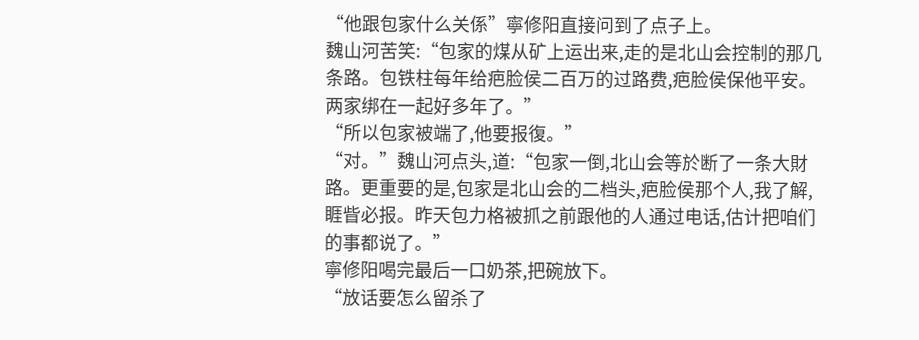“他跟包家什么关係”寧修阳直接问到了点子上。
魏山河苦笑:“包家的煤从矿上运出来,走的是北山会控制的那几条路。包铁柱每年给疤脸侯二百万的过路费,疤脸侯保他平安。两家绑在一起好多年了。”
“所以包家被端了,他要报復。”
“对。”魏山河点头,道:“包家一倒,北山会等於断了一条大財路。更重要的是,包家是北山会的二档头,疤脸侯那个人,我了解,睚眥必报。昨天包力格被抓之前跟他的人通过电话,估计把咱们的事都说了。”
寧修阳喝完最后一口奶茶,把碗放下。
“放话要怎么留杀了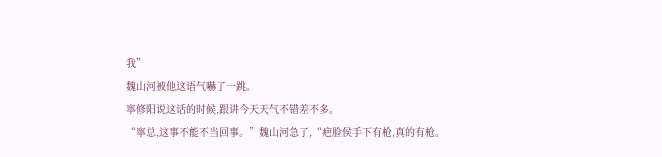我”
魏山河被他这语气嚇了一跳。
寧修阳说这话的时候,跟讲今天天气不错差不多。
“寧总,这事不能不当回事。”魏山河急了,“疤脸侯手下有枪,真的有枪。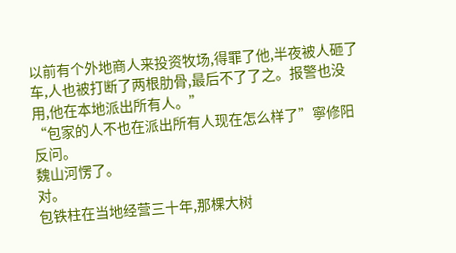以前有个外地商人来投资牧场,得罪了他,半夜被人砸了车,人也被打断了两根肋骨,最后不了了之。报警也没用,他在本地派出所有人。”
“包家的人不也在派出所有人现在怎么样了”寧修阳反问。
魏山河愣了。
对。
包铁柱在当地经营三十年,那棵大树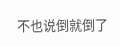不也说倒就倒了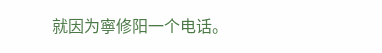就因为寧修阳一个电话。